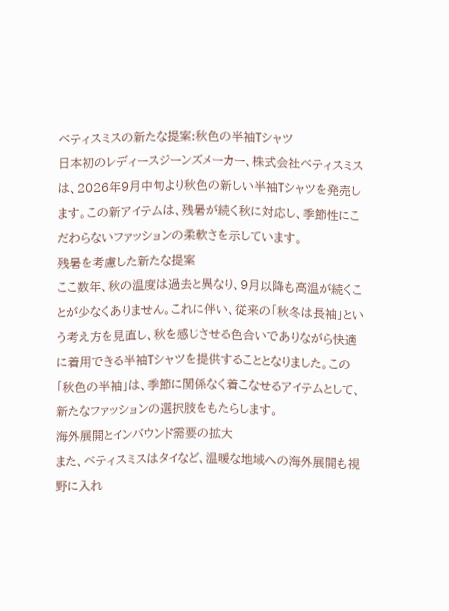ベティスミスの新たな提案:秋色の半袖Tシャツ
日本初のレディースジーンズメーカー、株式会社ベティスミスは、2026年9月中旬より秋色の新しい半袖Tシャツを発売します。この新アイテムは、残暑が続く秋に対応し、季節性にこだわらないファッションの柔軟さを示しています。
残暑を考慮した新たな提案
ここ数年、秋の温度は過去と異なり、9月以降も高温が続くことが少なくありません。これに伴い、従来の「秋冬は長袖」という考え方を見直し、秋を感じさせる色合いでありながら快適に着用できる半袖Tシャツを提供することとなりました。この「秋色の半袖」は、季節に関係なく着こなせるアイテムとして、新たなファッションの選択肢をもたらします。
海外展開とインバウンド需要の拡大
また、ベティスミスはタイなど、温暖な地域への海外展開も視野に入れ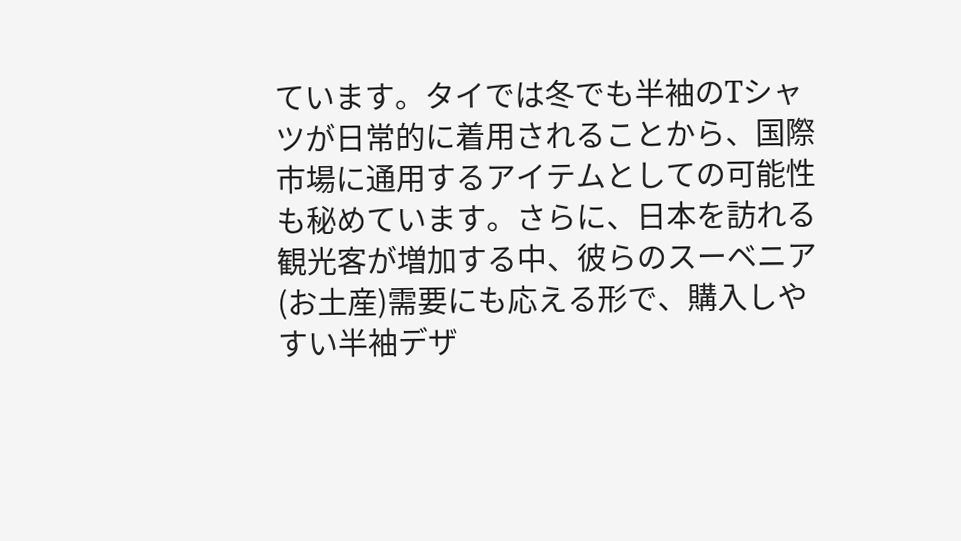ています。タイでは冬でも半袖のTシャツが日常的に着用されることから、国際市場に通用するアイテムとしての可能性も秘めています。さらに、日本を訪れる観光客が増加する中、彼らのスーベニア(お土産)需要にも応える形で、購入しやすい半袖デザ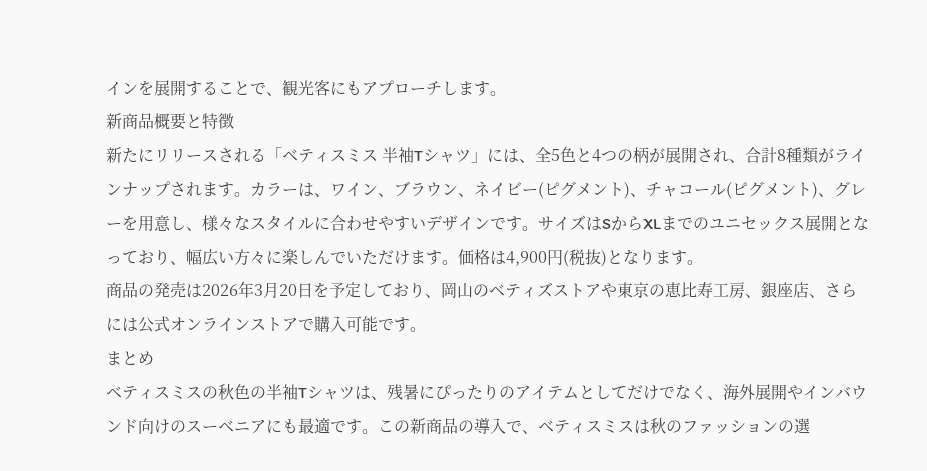インを展開することで、観光客にもアプローチします。
新商品概要と特徴
新たにリリースされる「ベティスミス 半袖Tシャツ」には、全5色と4つの柄が展開され、合計8種類がラインナップされます。カラーは、ワイン、ブラウン、ネイビー(ピグメント)、チャコール(ピグメント)、グレーを用意し、様々なスタイルに合わせやすいデザインです。サイズはSからXLまでのユニセックス展開となっており、幅広い方々に楽しんでいただけます。価格は4,900円(税抜)となります。
商品の発売は2026年3月20日を予定しており、岡山のベティズストアや東京の恵比寿工房、銀座店、さらには公式オンラインストアで購入可能です。
まとめ
ベティスミスの秋色の半袖Tシャツは、残暑にぴったりのアイテムとしてだけでなく、海外展開やインバウンド向けのスーベニアにも最適です。この新商品の導入で、ベティスミスは秋のファッションの選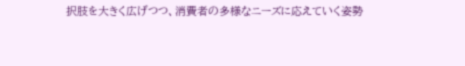択肢を大きく広げつつ、消費者の多様なニーズに応えていく姿勢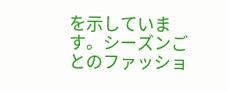を示しています。シーズンごとのファッショ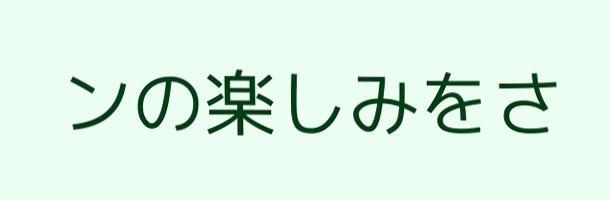ンの楽しみをさ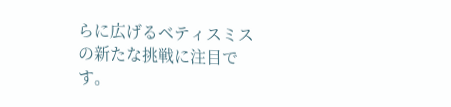らに広げるベティスミスの新たな挑戦に注目です。